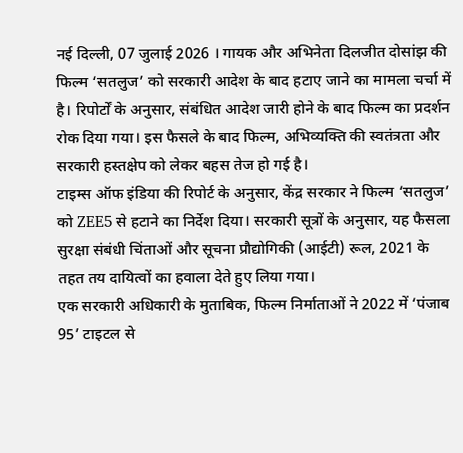नई दिल्ली, 07 जुलाई 2026 । गायक और अभिनेता दिलजीत दोसांझ की फिल्म ‘सतलुज’ को सरकारी आदेश के बाद हटाए जाने का मामला चर्चा में है। रिपोर्टों के अनुसार, संबंधित आदेश जारी होने के बाद फिल्म का प्रदर्शन रोक दिया गया। इस फैसले के बाद फिल्म, अभिव्यक्ति की स्वतंत्रता और सरकारी हस्तक्षेप को लेकर बहस तेज हो गई है।
टाइम्स ऑफ इंडिया की रिपोर्ट के अनुसार, केंद्र सरकार ने फिल्म ‘सतलुज’ को ZEE5 से हटाने का निर्देश दिया। सरकारी सूत्रों के अनुसार, यह फैसला सुरक्षा संबंधी चिंताओं और सूचना प्रौद्योगिकी (आईटी) रूल, 2021 के तहत तय दायित्वों का हवाला देते हुए लिया गया।
एक सरकारी अधिकारी के मुताबिक, फिल्म निर्माताओं ने 2022 में ‘पंजाब 95’ टाइटल से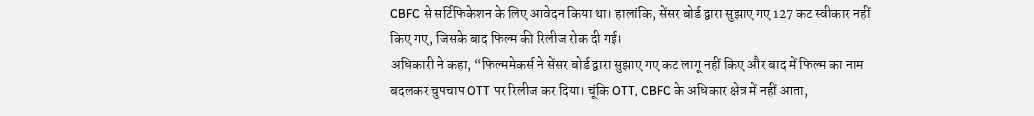CBFC से सर्टिफिकेशन के लिए आवेदन किया था। हालांकि, सेंसर बोर्ड द्वारा सुझाए गए 127 कट स्वीकार नहीं किए गए, जिसके बाद फिल्म की रिलीज रोक दी गई।
अधिकारी ने कहा, “फिल्ममेकर्स ने सेंसर बोर्ड द्वारा सुझाए गए कट लागू नहीं किए और बाद में फिल्म का नाम बदलकर चुपचाप OTT पर रिलीज कर दिया। चूंकि OTT, CBFC के अधिकार क्षेत्र में नहीं आता,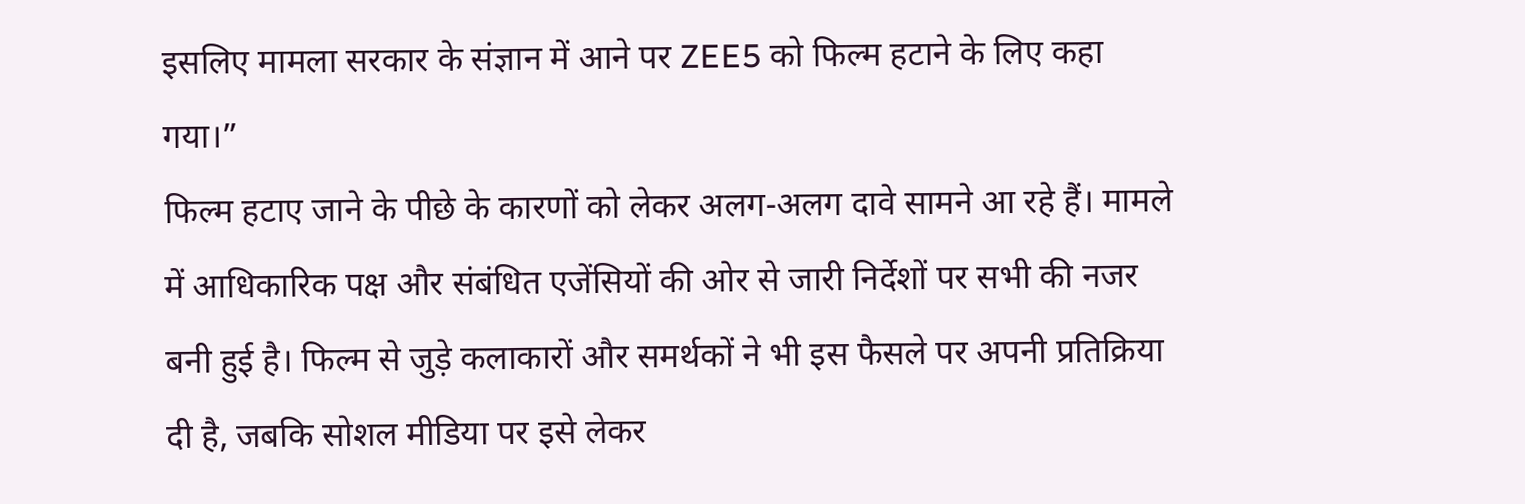इसलिए मामला सरकार के संज्ञान में आने पर ZEE5 को फिल्म हटाने के लिए कहा गया।”
फिल्म हटाए जाने के पीछे के कारणों को लेकर अलग-अलग दावे सामने आ रहे हैं। मामले में आधिकारिक पक्ष और संबंधित एजेंसियों की ओर से जारी निर्देशों पर सभी की नजर बनी हुई है। फिल्म से जुड़े कलाकारों और समर्थकों ने भी इस फैसले पर अपनी प्रतिक्रिया दी है, जबकि सोशल मीडिया पर इसे लेकर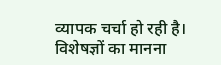व्यापक चर्चा हो रही है।
विशेषज्ञों का मानना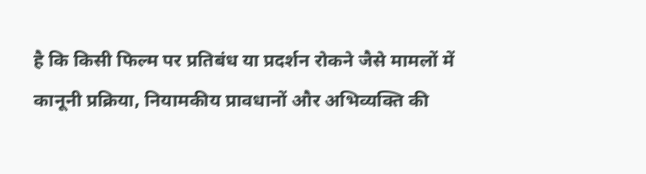है कि किसी फिल्म पर प्रतिबंध या प्रदर्शन रोकने जैसे मामलों में कानूनी प्रक्रिया, नियामकीय प्रावधानों और अभिव्यक्ति की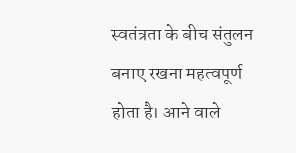स्वतंत्रता के बीच संतुलन बनाए रखना महत्वपूर्ण होता है। आने वाले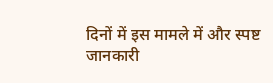दिनों में इस मामले में और स्पष्ट जानकारी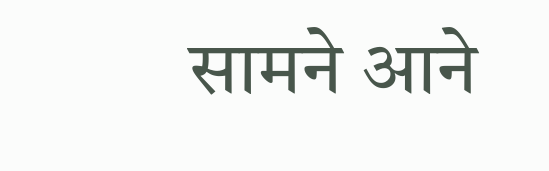सामने आने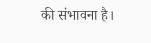की संभावना है।